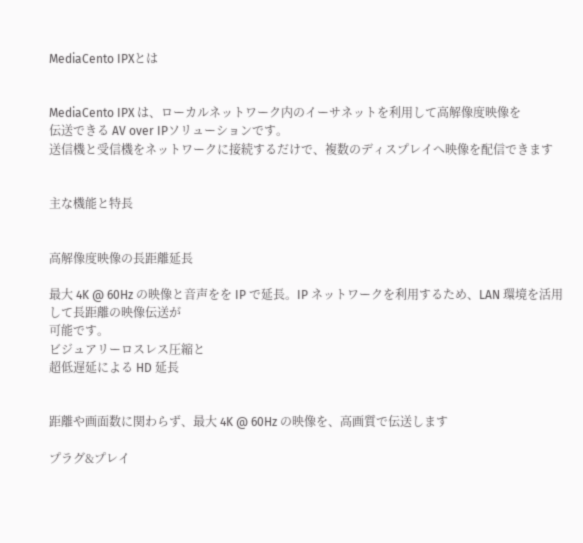MediaCento IPXとは


MediaCento IPX は、ローカルネットワーク内のイーサネットを利用して高解像度映像を
伝送できる AV over IPソリューションです。
送信機と受信機をネットワークに接続するだけで、複数のディスプレイへ映像を配信できます


主な機能と特長


高解像度映像の長距離延長

最大 4K @ 60Hz の映像と音声をを IP で延長。IP ネットワークを利用するため、LAN 環境を活用して長距離の映像伝送が
可能です。
ビジュアリーロスレス圧縮と
超低遅延による HD 延長


距離や画面数に関わらず、最大 4K @ 60Hz の映像を、高画質で伝送します

プラグ&プレイ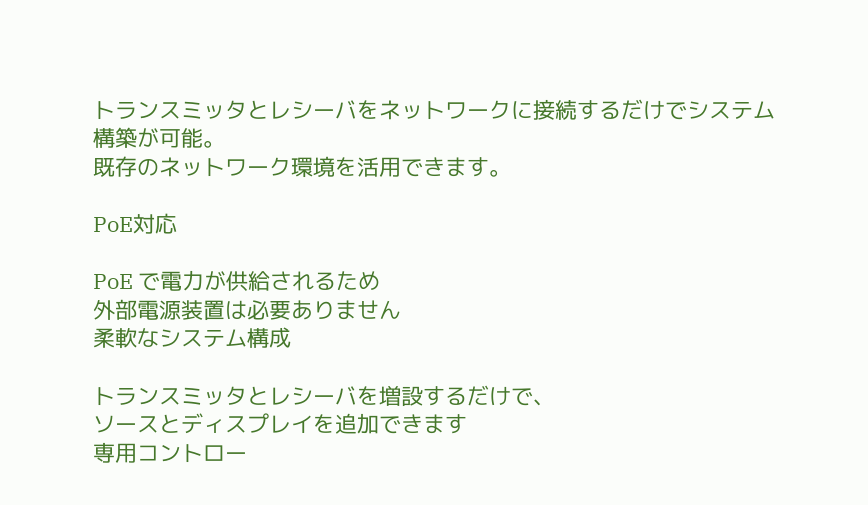トランスミッタとレシーバをネットワークに接続するだけでシステム構築が可能。
既存のネットワーク環境を活用できます。

PoE対応

PoE で電力が供給されるため
外部電源装置は必要ありません
柔軟なシステム構成

トランスミッタとレシーバを増設するだけで、
ソースとディスプレイを追加できます
専用コントロー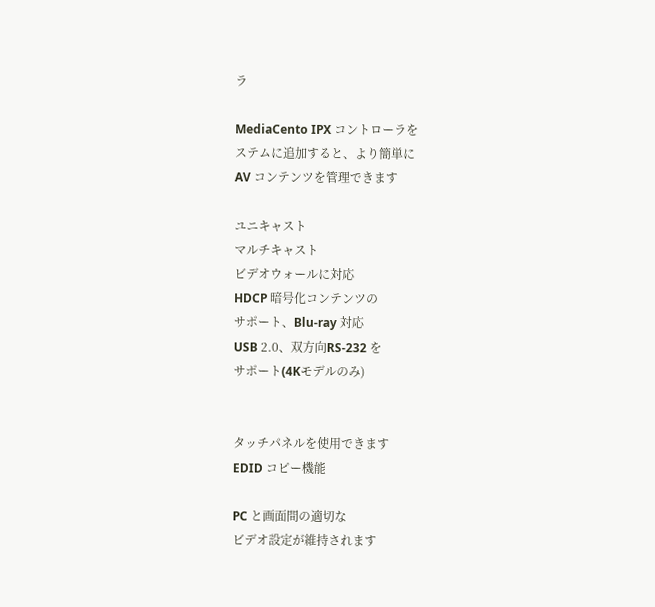ラ

MediaCento IPX コントローラを
ステムに追加すると、より簡単に
AV コンテンツを管理できます

ユニキャスト
マルチキャスト
ビデオウォールに対応
HDCP 暗号化コンテンツの
サポート、Blu-ray 対応
USB 2.0、双方向RS-232 を
サポート(4Kモデルのみ)


タッチパネルを使用できます
EDID コピー機能

PC と画面間の適切な
ビデオ設定が維持されます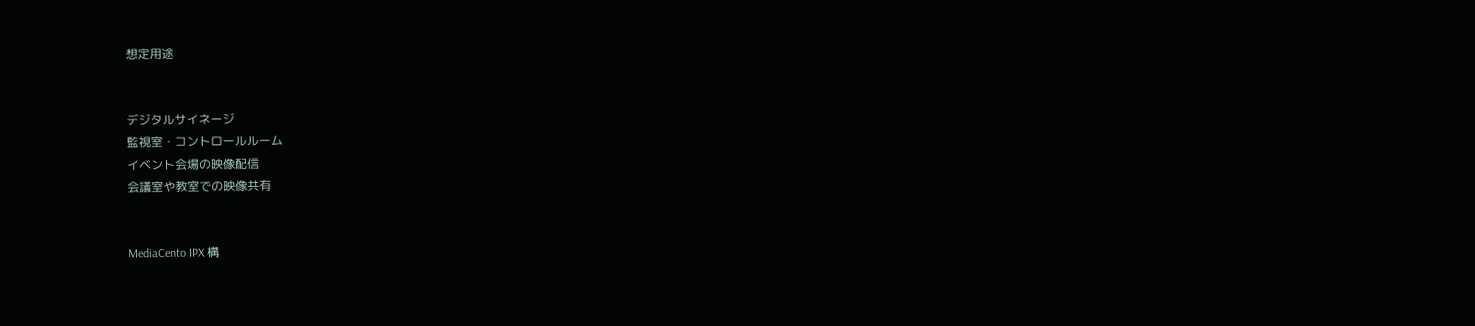想定用途


デジタルサイネージ
監視室・コントロールルーム
イベント会場の映像配信
会議室や教室での映像共有


MediaCento IPX 構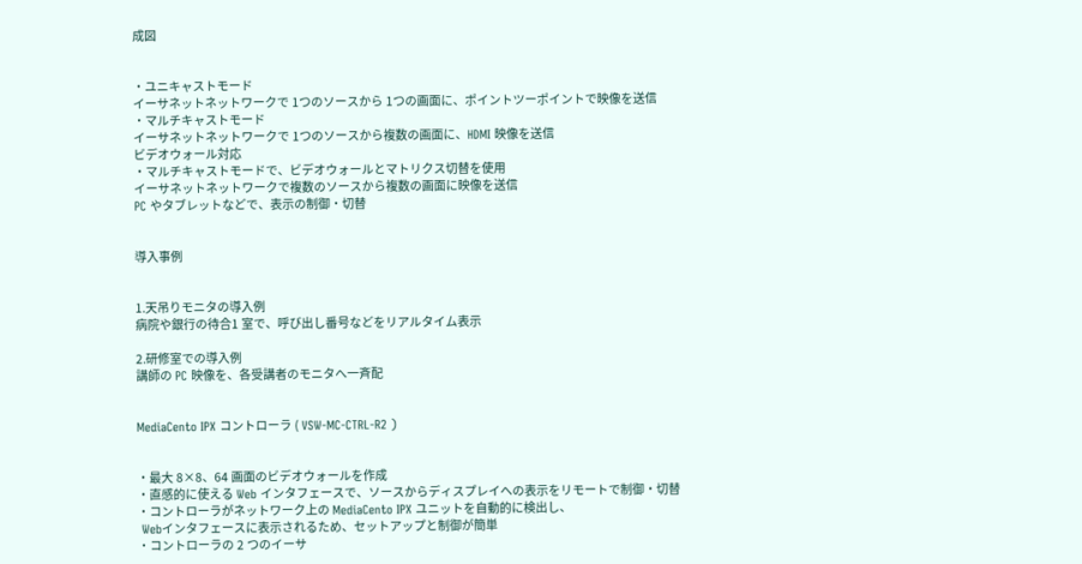成図


・ユニキャストモード
イーサネットネットワークで 1つのソースから 1つの画面に、ポイントツーポイントで映像を送信
・マルチキャストモード
イーサネットネットワークで 1つのソースから複数の画面に、HDMI 映像を送信
ビデオウォール対応
・マルチキャストモードで、ビデオウォールとマトリクス切替を使用
イーサネットネットワークで複数のソースから複数の画面に映像を送信
PC やタブレットなどで、表示の制御・切替


導入事例


1.天吊りモニタの導入例
病院や銀行の待合1 室で、呼び出し番号などをリアルタイム表示

2.研修室での導入例
講師の PC 映像を、各受講者のモニタへ一斉配


MediaCento IPX コントローラ ( VSW-MC-CTRL-R2 )


・最大 8×8、64 画面のビデオウォールを作成
・直感的に使える Web インタフェースで、ソースからディスプレイへの表示をリモートで制御・切替
・コントローラがネットワーク上の MediaCento IPX ユニットを自動的に検出し、
 Webインタフェースに表示されるため、セットアップと制御が簡単
・コントローラの 2 つのイーサ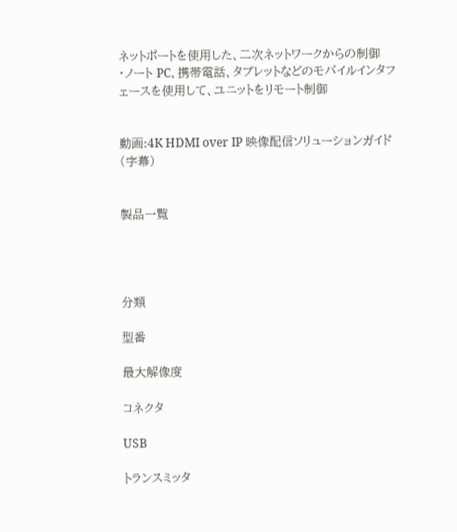ネットポートを使用した、二次ネットワークからの制御
・ノート PC、携帯電話、タブレットなどのモバイルインタフェースを使用して、ユニットをリモート制御


動画:4K HDMI over IP 映像配信ソリューションガイド(字幕)


製品一覧




分類

型番

最大解像度

コネクタ

USB

トランスミッタ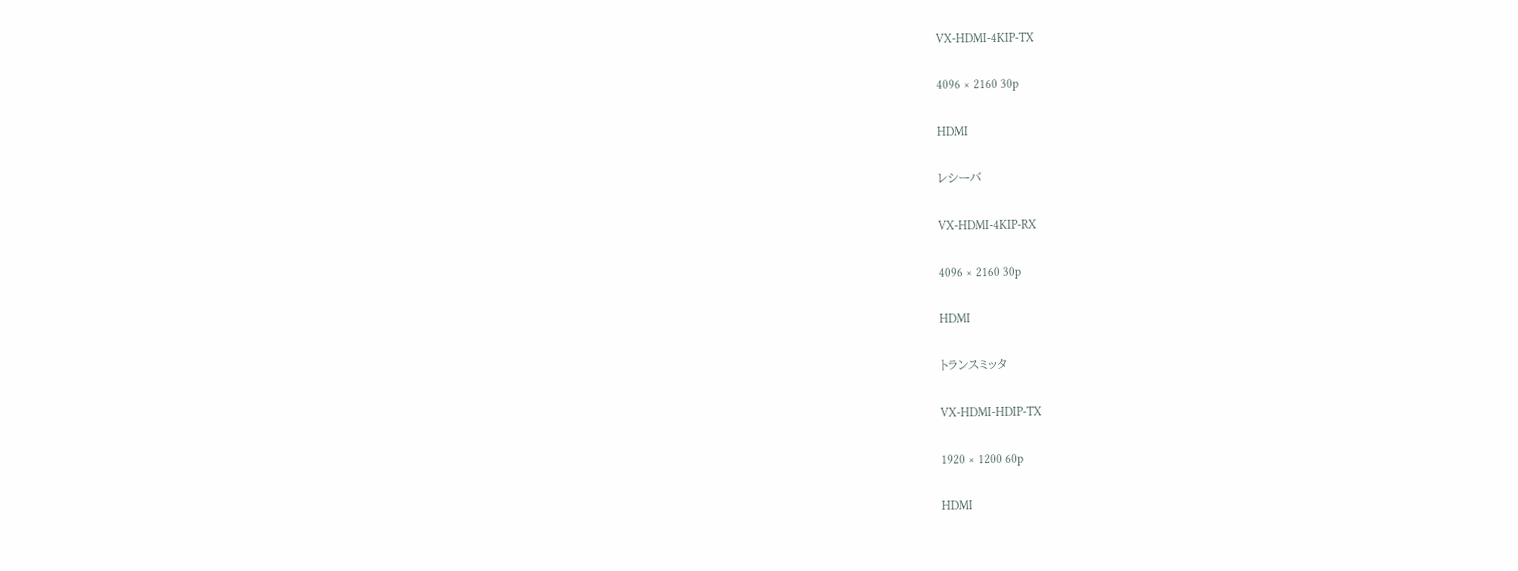VX-HDMI-4KIP-TX

4096 × 2160 30p

HDMI

レシーバ

VX-HDMI-4KIP-RX

4096 × 2160 30p

HDMI

トランスミッタ

VX-HDMI-HDIP-TX

1920 × 1200 60p

HDMI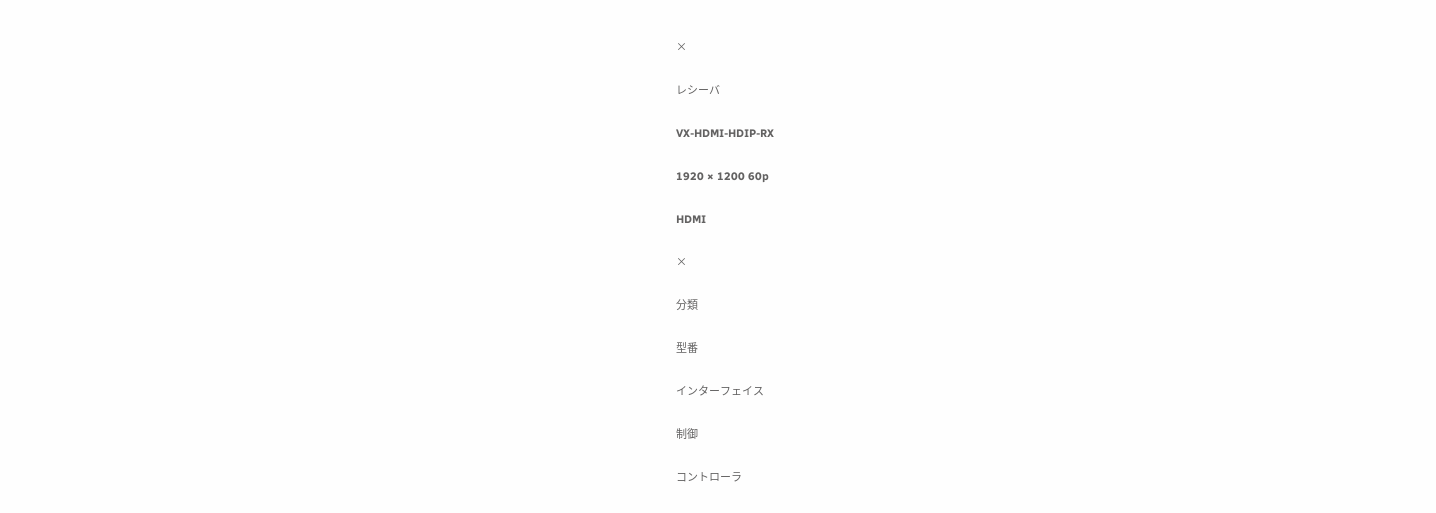×

レシーバ

VX-HDMI-HDIP-RX

1920 × 1200 60p

HDMI

×

分類

型番

インターフェイス

制御

コントローラ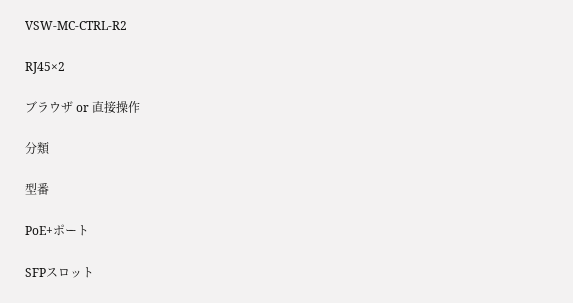VSW-MC-CTRL-R2

RJ45×2

ブラウザ or 直接操作

分類

型番

PoE+ポート

SFPスロット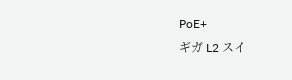PoE+
ギガ L2 スイ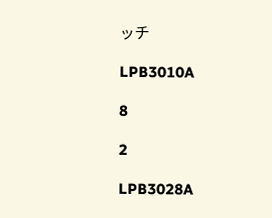ッチ

LPB3010A

8

2

LPB3028A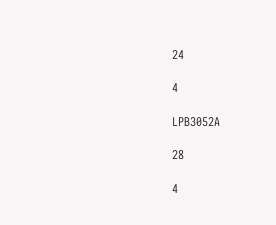24

4

LPB3052A

28

4